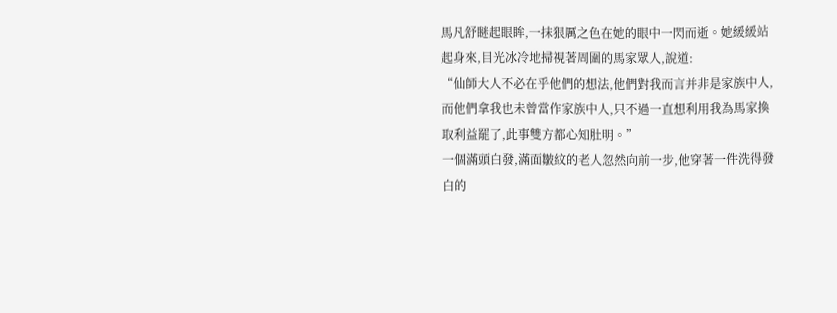馬凡舒瞇起眼眸,一抹狠厲之色在她的眼中一閃而逝。她緩緩站起身來,目光冰冷地掃視著周圍的馬家眾人,說道:
“仙師大人不必在乎他們的想法,他們對我而言并非是家族中人,而他們拿我也未曾當作家族中人,只不過一直想利用我為馬家換取利益罷了,此事雙方都心知肚明。”
一個滿頭白發,滿面皺紋的老人忽然向前一步,他穿著一件洗得發白的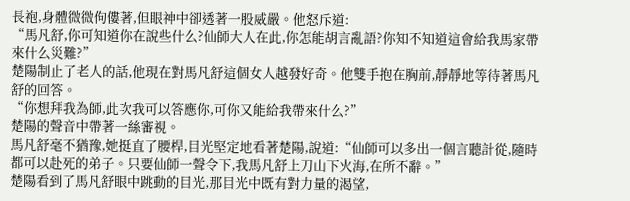長袍,身體微微佝僂著,但眼神中卻透著一股威嚴。他怒斥道:
“馬凡舒,你可知道你在說些什么?仙師大人在此,你怎能胡言亂語?你知不知道這會給我馬家帶來什么災難?”
楚陽制止了老人的話,他現在對馬凡舒這個女人越發好奇。他雙手抱在胸前,靜靜地等待著馬凡舒的回答。
“你想拜我為師,此次我可以答應你,可你又能給我帶來什么?”
楚陽的聲音中帶著一絲審視。
馬凡舒毫不猶豫,她挺直了腰桿,目光堅定地看著楚陽,說道:“仙師可以多出一個言聽計從,隨時都可以赴死的弟子。只要仙師一聲令下,我馬凡舒上刀山下火海,在所不辭。”
楚陽看到了馬凡舒眼中跳動的目光,那目光中既有對力量的渴望,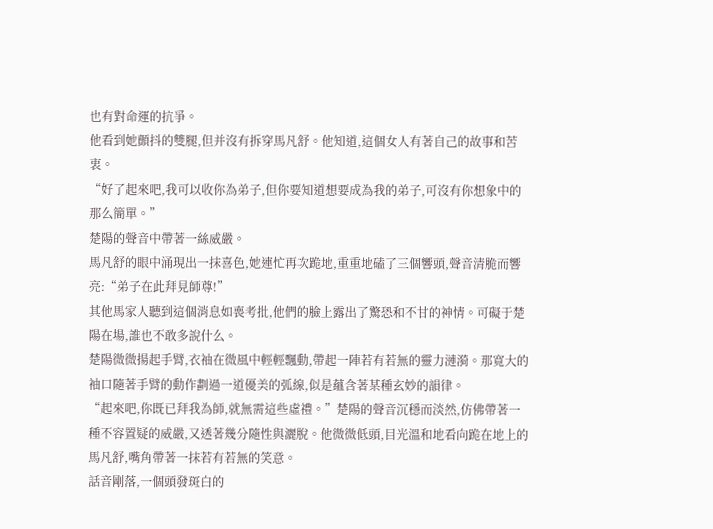也有對命運的抗爭。
他看到她顫抖的雙腿,但并沒有拆穿馬凡舒。他知道,這個女人有著自己的故事和苦衷。
“好了起來吧,我可以收你為弟子,但你要知道想要成為我的弟子,可沒有你想象中的那么簡單。”
楚陽的聲音中帶著一絲威嚴。
馬凡舒的眼中涌現出一抹喜色,她連忙再次跪地,重重地磕了三個響頭,聲音清脆而響亮:“弟子在此拜見師尊!”
其他馬家人聽到這個消息如喪考批,他們的臉上露出了驚恐和不甘的神情。可礙于楚陽在場,誰也不敢多說什么。
楚陽微微揚起手臂,衣袖在微風中輕輕飄動,帶起一陣若有若無的靈力漣漪。那寬大的袖口隨著手臂的動作劃過一道優美的弧線,似是蘊含著某種玄妙的韻律。
“起來吧,你既已拜我為師,就無需這些虛禮。”楚陽的聲音沉穩而淡然,仿佛帶著一種不容置疑的威嚴,又透著幾分隨性與灑脫。他微微低頭,目光溫和地看向跪在地上的馬凡舒,嘴角帶著一抹若有若無的笑意。
話音剛落,一個頭發斑白的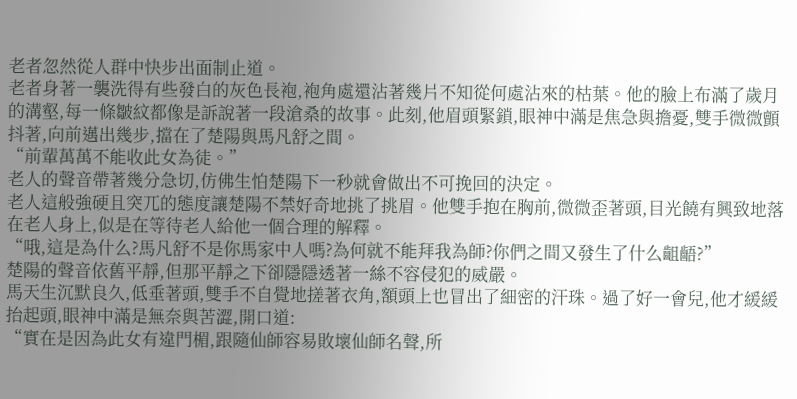老者忽然從人群中快步出面制止道。
老者身著一襲洗得有些發白的灰色長袍,袍角處還沾著幾片不知從何處沾來的枯葉。他的臉上布滿了歲月的溝壑,每一條皺紋都像是訴說著一段滄桑的故事。此刻,他眉頭緊鎖,眼神中滿是焦急與擔憂,雙手微微顫抖著,向前邁出幾步,擋在了楚陽與馬凡舒之間。
“前輩萬萬不能收此女為徒。”
老人的聲音帶著幾分急切,仿佛生怕楚陽下一秒就會做出不可挽回的決定。
老人這般強硬且突兀的態度讓楚陽不禁好奇地挑了挑眉。他雙手抱在胸前,微微歪著頭,目光饒有興致地落在老人身上,似是在等待老人給他一個合理的解釋。
“哦,這是為什么?馬凡舒不是你馬家中人嗎?為何就不能拜我為師?你們之間又發生了什么齟齬?”
楚陽的聲音依舊平靜,但那平靜之下卻隱隱透著一絲不容侵犯的威嚴。
馬天生沉默良久,低垂著頭,雙手不自覺地搓著衣角,額頭上也冒出了細密的汗珠。過了好一會兒,他才緩緩抬起頭,眼神中滿是無奈與苦澀,開口道:
“實在是因為此女有違門楣,跟隨仙師容易敗壞仙師名聲,所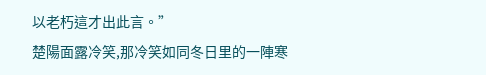以老朽這才出此言。”
楚陽面露冷笑,那冷笑如同冬日里的一陣寒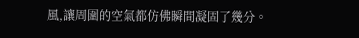風,讓周圍的空氣都仿佛瞬間凝固了幾分。